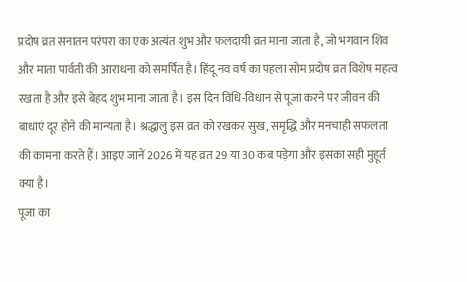प्रदोष व्रत सनातन परंपरा का एक अत्यंत शुभ और फलदायी व्रत माना जाता है, जो भगवान शिव और माता पार्वती की आराधना को समर्पित है। हिंदू नव वर्ष का पहला सोम प्रदोष व्रत विशेष महत्व रखता है और इसे बेहद शुभ माना जाता है। इस दिन विधि-विधान से पूजा करने पर जीवन की बाधाएं दूर होने की मान्यता है। श्रद्धालु इस व्रत को रखकर सुख, समृद्धि और मनचाही सफलता की कामना करते हैं। आइए जानें 2026 में यह व्रत 29 या 30 कब पड़ेगा और इसका सही मुहूर्त क्या है।
पूजा का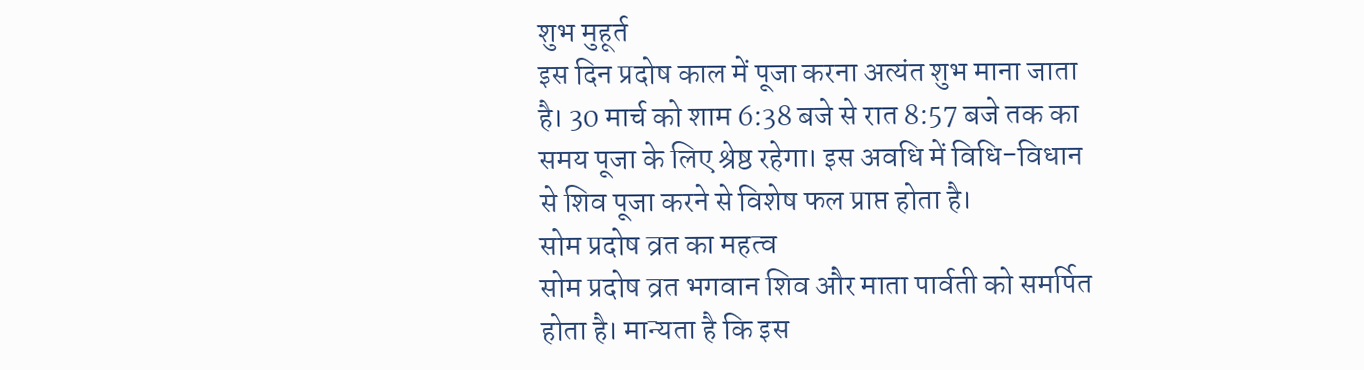शुभ मुहूर्त
इस दिन प्रदोष काल में पूजा करना अत्यंत शुभ माना जाता है। 30 मार्च को शाम 6:38 बजे से रात 8:57 बजे तक का समय पूजा के लिए श्रेष्ठ रहेगा। इस अवधि में विधि-विधान से शिव पूजा करने से विशेष फल प्राप्त होता है।
सोम प्रदोष व्रत का महत्व
सोम प्रदोष व्रत भगवान शिव और माता पार्वती को समर्पित होता है। मान्यता है कि इस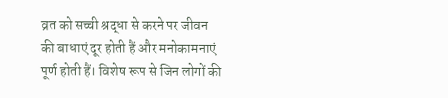व्रत को सच्ची श्रद्धा से करने पर जीवन की बाधाएं दूर होती हैं और मनोकामनाएं पूर्ण होती हैं। विशेष रूप से जिन लोगों की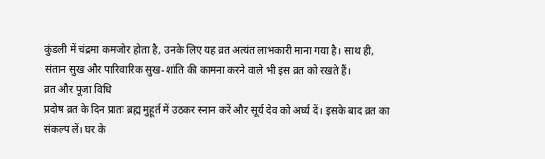कुंडली में चंद्रमा कमजोर होता है, उनके लिए यह व्रत अत्यंत लाभकारी माना गया है। साथ ही, संतान सुख और पारिवारिक सुख-शांति की कामना करने वाले भी इस व्रत को रखते हैं।
व्रत और पूजा विधि
प्रदोष व्रत के दिन प्रातः ब्रह्म मुहूर्त में उठकर स्नान करें और सूर्य देव को अर्घ्य दें। इसके बाद व्रत का संकल्प लें। घर के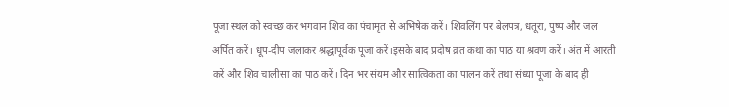पूजा स्थल को स्वच्छ कर भगवान शिव का पंचामृत से अभिषेक करें। शिवलिंग पर बेलपत्र, धतूरा, पुष्प और जल अर्पित करें। धूप-दीप जलाकर श्रद्धापूर्वक पूजा करें।इसके बाद प्रदोष व्रत कथा का पाठ या श्रवण करें। अंत में आरती करें और शिव चालीसा का पाठ करें। दिन भर संयम और सात्विकता का पालन करें तथा संध्या पूजा के बाद ही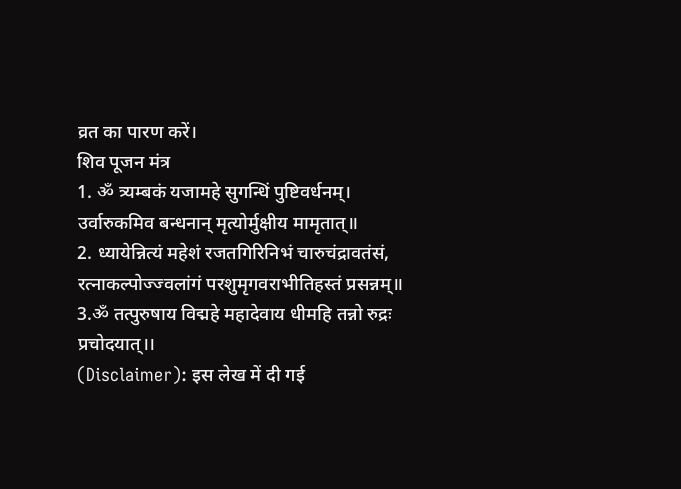व्रत का पारण करें।
शिव पूजन मंत्र
1. ॐ त्र्यम्बकं यजामहे सुगन्धिं पुष्टिवर्धनम्।
उर्वारुकमिव बन्धनान् मृत्योर्मुक्षीय मामृतात्॥
2. ध्यायेन्नित्यं महेशं रजतगिरिनिभं चारुचंद्रावतंसं,
रत्नाकल्पोज्ज्वलांगं परशुमृगवराभीतिहस्तं प्रसन्नम्॥
3.ॐ तत्पुरुषाय विद्महे महादेवाय धीमहि तन्नो रुद्रः प्रचोदयात्।।
(Disclaimer): इस लेख में दी गई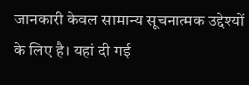जानकारी केवल सामान्य सूचनात्मक उद्देश्यों के लिए है। यहां दी गई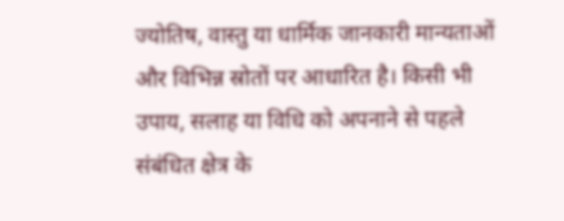ज्योतिष, वास्तु या धार्मिक जानकारी मान्यताओं और विभिन्न स्रोतों पर आधारित है। किसी भी उपाय, सलाह या विधि को अपनाने से पहले संबंधित क्षेत्र के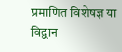प्रमाणित विशेषज्ञ या विद्वान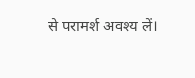से परामर्श अवश्य लें।